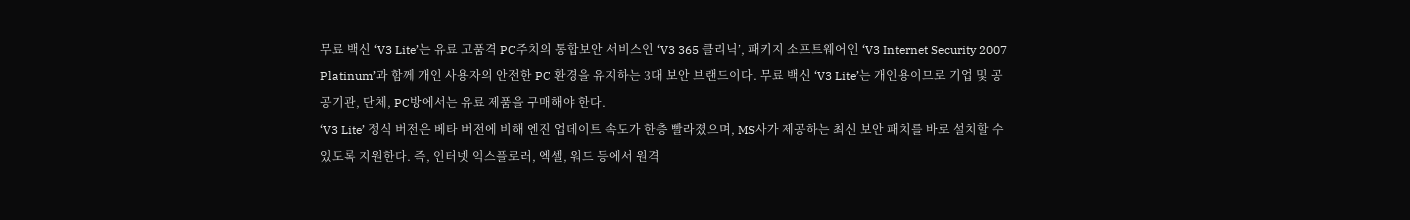무료 백신 ‘V3 Lite’는 유료 고품격 PC주치의 통합보안 서비스인 ‘V3 365 클리닉’, 패키지 소프트웨어인 ‘V3 Internet Security 2007 Platinum’과 함께 개인 사용자의 안전한 PC 환경을 유지하는 3대 보안 브랜드이다. 무료 백신 ‘V3 Lite’는 개인용이므로 기업 및 공공기관, 단체, PC방에서는 유료 제품을 구매해야 한다.
‘V3 Lite’ 정식 버전은 베타 버전에 비해 엔진 업데이트 속도가 한층 빨라졌으며, MS사가 제공하는 최신 보안 패치를 바로 설치할 수 있도록 지원한다. 즉, 인터넷 익스플로러, 엑셀, 워드 등에서 원격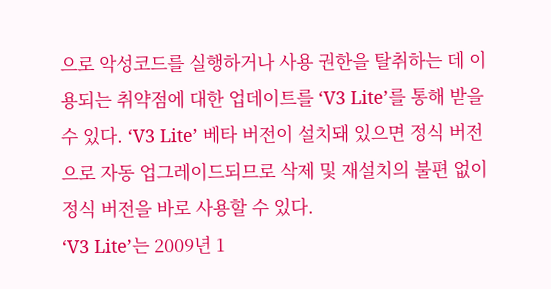으로 악성코드를 실행하거나 사용 권한을 탈취하는 데 이용되는 취약점에 대한 업데이트를 ‘V3 Lite’를 통해 받을 수 있다. ‘V3 Lite’ 베타 버전이 설치돼 있으면 정식 버전으로 자동 업그레이드되므로 삭제 및 재설치의 불편 없이 정식 버전을 바로 사용할 수 있다.
‘V3 Lite’는 2009년 1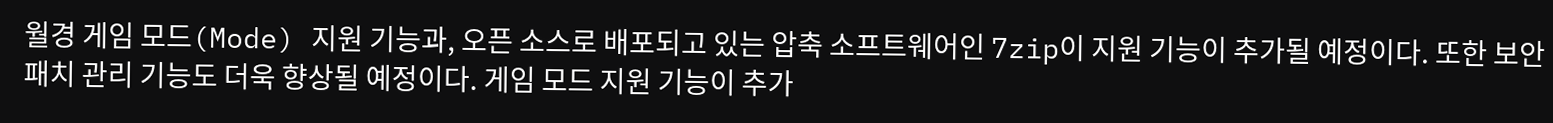월경 게임 모드(Mode) 지원 기능과, 오픈 소스로 배포되고 있는 압축 소프트웨어인 7zip이 지원 기능이 추가될 예정이다. 또한 보안 패치 관리 기능도 더욱 향상될 예정이다. 게임 모드 지원 기능이 추가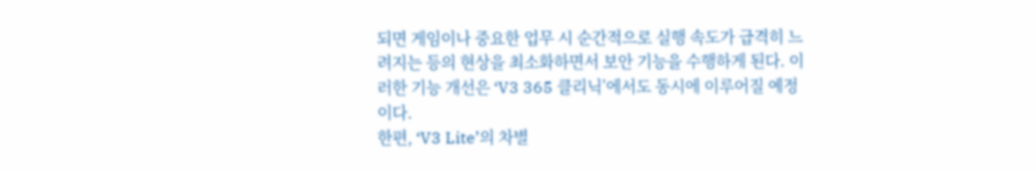되면 게임이나 중요한 업무 시 순간적으로 실행 속도가 급격히 느려지는 등의 현상을 최소화하면서 보안 기능을 수행하게 된다. 이러한 기능 개선은 ‘V3 365 클리닉’에서도 동시에 이루어질 예정이다.
한편, ‘V3 Lite’의 차별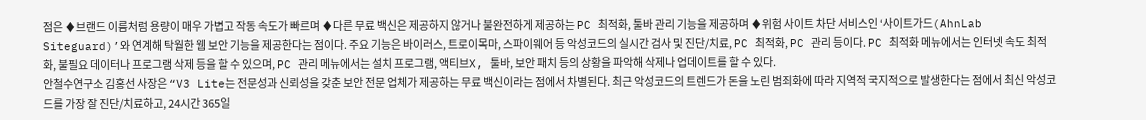점은 ♦브랜드 이름처럼 용량이 매우 가볍고 작동 속도가 빠르며 ♦다른 무료 백신은 제공하지 않거나 불완전하게 제공하는 PC 최적화, 툴바 관리 기능을 제공하며 ♦위험 사이트 차단 서비스인 ‘사이트가드(AhnLab Siteguard)’와 연계해 탁월한 웹 보안 기능을 제공한다는 점이다. 주요 기능은 바이러스, 트로이목마, 스파이웨어 등 악성코드의 실시간 검사 및 진단/치료, PC 최적화, PC 관리 등이다. PC 최적화 메뉴에서는 인터넷 속도 최적화, 불필요 데이터나 프로그램 삭제 등을 할 수 있으며, PC 관리 메뉴에서는 설치 프로그램, 액티브X, 툴바, 보안 패치 등의 상황을 파악해 삭제나 업데이트를 할 수 있다.
안철수연구소 김홍선 사장은 “V3 Lite는 전문성과 신뢰성을 갖춘 보안 전문 업체가 제공하는 무료 백신이라는 점에서 차별된다. 최근 악성코드의 트렌드가 돈을 노린 범죄화에 따라 지역적 국지적으로 발생한다는 점에서 최신 악성코드를 가장 잘 진단/치료하고, 24시간 365일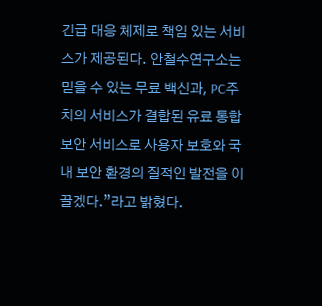긴급 대응 체제로 책임 있는 서비스가 제공된다. 안철수연구소는 믿을 수 있는 무료 백신과, PC주치의 서비스가 결합된 유료 통합보안 서비스로 사용자 보호와 국내 보안 환경의 질적인 발전을 이끌겠다.”라고 밝혔다.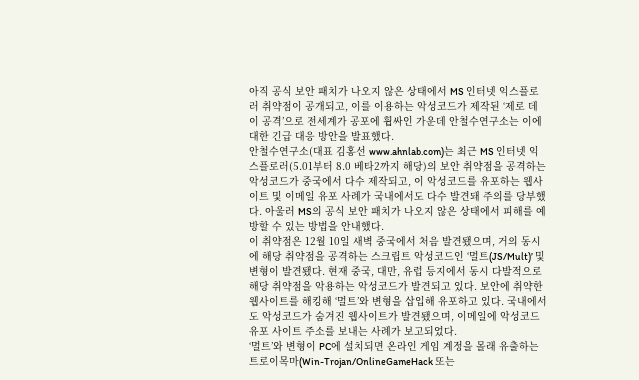아직 공식 보안 패치가 나오지 않은 상태에서 MS 인터넷 익스플로러 취약점이 공개되고, 이를 이용하는 악성코드가 제작된 ‘제로 데이 공격’으로 전세계가 공포에 휩싸인 가운데 안철수연구소는 이에 대한 긴급 대응 방안을 발표했다.
안철수연구소(대표 김홍선 www.ahnlab.com)는 최근 MS 인터넷 익스플로러(5.01부터 8.0 베타2까지 해당)의 보안 취약점을 공격하는 악성코드가 중국에서 다수 제작되고, 이 악성코드를 유포하는 웹사이트 및 이메일 유포 사례가 국내에서도 다수 발견돼 주의를 당부했다. 아울러 MS의 공식 보안 패치가 나오지 않은 상태에서 피해를 예방할 수 있는 방법을 안내했다.
이 취약점은 12월 10일 새벽 중국에서 처음 발견됐으며, 거의 동시에 해당 취약점을 공격하는 스크립트 악성코드인 ‘멀트(JS/Mult)’ 및 변형이 발견됐다. 현재 중국, 대만, 유럽 등지에서 동시 다발적으로 해당 취약점을 악용하는 악성코드가 발견되고 있다. 보안에 취약한 웹사이트를 해킹해 ‘멀트’와 변형을 삽입해 유포하고 있다. 국내에서도 악성코드가 숨겨진 웹사이트가 발견됐으며, 이메일에 악성코드 유포 사이트 주소를 보내는 사례가 보고되었다.
‘멀트’와 변형이 PC에 설치되면 온라인 게임 계정을 몰래 유출하는 트로이목마(Win-Trojan/OnlineGameHack 또는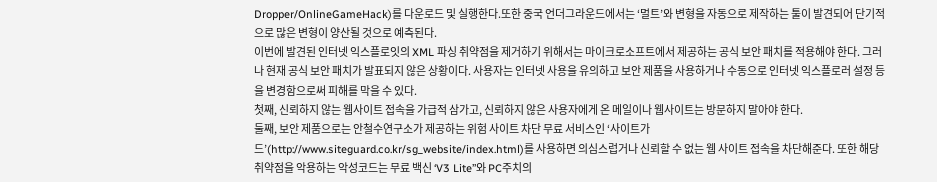Dropper/OnlineGameHack)를 다운로드 및 실행한다.또한 중국 언더그라운드에서는 ‘멀트’와 변형을 자동으로 제작하는 툴이 발견되어 단기적으로 많은 변형이 양산될 것으로 예측된다.
이번에 발견된 인터넷 익스플로잇의 XML 파싱 취약점을 제거하기 위해서는 마이크로소프트에서 제공하는 공식 보안 패치를 적용해야 한다. 그러나 현재 공식 보안 패치가 발표되지 않은 상황이다. 사용자는 인터넷 사용을 유의하고 보안 제품을 사용하거나 수동으로 인터넷 익스플로러 설정 등을 변경함으로써 피해를 막을 수 있다.
첫째, 신뢰하지 않는 웹사이트 접속을 가급적 삼가고, 신뢰하지 않은 사용자에게 온 메일이나 웹사이트는 방문하지 말아야 한다.
둘째, 보안 제품으로는 안철수연구소가 제공하는 위험 사이트 차단 무료 서비스인 ‘사이트가드’(http://www.siteguard.co.kr/sg_website/index.html)를 사용하면 의심스럽거나 신뢰할 수 없는 웹 사이트 접속을 차단해준다. 또한 해당 취약점을 악용하는 악성코드는 무료 백신 ‘V3 Lite’’와 PC주치의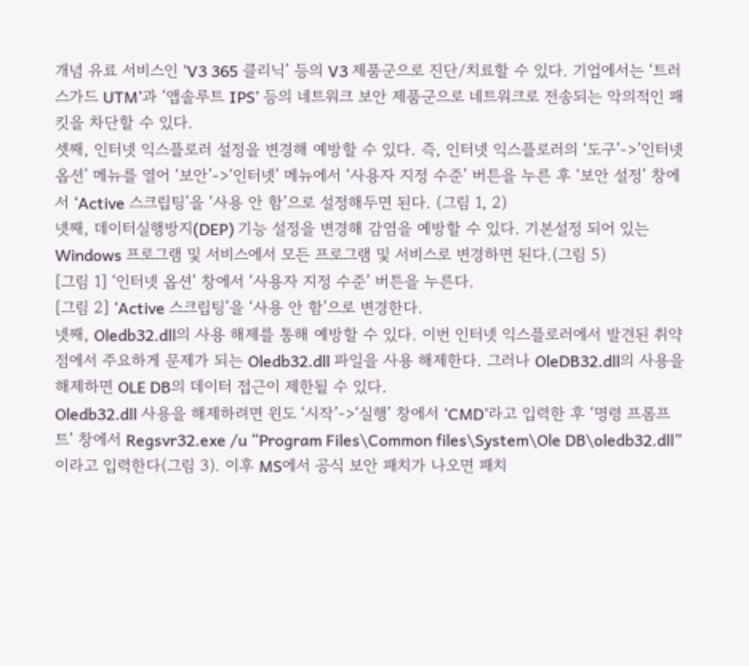개념 유료 서비스인 ‘V3 365 클리닉’ 등의 V3 제품군으로 진단/치료할 수 있다. 기업에서는 ‘트러스가드 UTM’과 ‘앱솔루트 IPS’ 등의 네트워크 보안 제품군으로 네트워크로 전송되는 악의적인 패킷을 차단할 수 있다.
셋째, 인터넷 익스플로러 설정을 변경해 예방할 수 있다. 즉, 인터넷 익스플로러의 ‘도구’->’인터넷 옵션’ 메뉴를 열어 ‘보안’->‘인터넷’ 메뉴에서 ‘사용자 지정 수준’ 버튼을 누른 후 ‘보안 설정’ 창에서 ‘Active 스크립팅’을 ‘사용 안 함’으로 설정해두면 된다. (그림 1, 2)
넷째, 데이터실행방지(DEP) 기능 설정을 변경해 감염을 예방할 수 있다. 기본설정 되어 있는 Windows 프로그램 및 서비스에서 모든 프로그램 및 서비스로 변경하면 된다.(그림 5)
[그림 1] ‘인터넷 옵션’ 창에서 ‘사용자 지정 수준’ 버튼을 누른다.
[그림 2] ‘Active 스크립팅’을 ‘사용 안 함’으로 변경한다.
넷째, Oledb32.dll의 사용 해제를 통해 예방할 수 있다. 이번 인터넷 익스플로러에서 발견된 취약점에서 주요하게 문제가 되는 Oledb32.dll 파일을 사용 해제한다. 그러나 OleDB32.dll의 사용을 해제하면 OLE DB의 데이터 접근이 제한될 수 있다.
Oledb32.dll 사용을 해제하려면 윈도 ‘시작’->‘실행’ 창에서 ‘CMD’라고 입력한 후 ‘명령 프롬프트’ 창에서 Regsvr32.exe /u “Program Files\Common files\System\Ole DB\oledb32.dll”이라고 입력한다(그림 3). 이후 MS에서 공식 보안 패치가 나오면 패치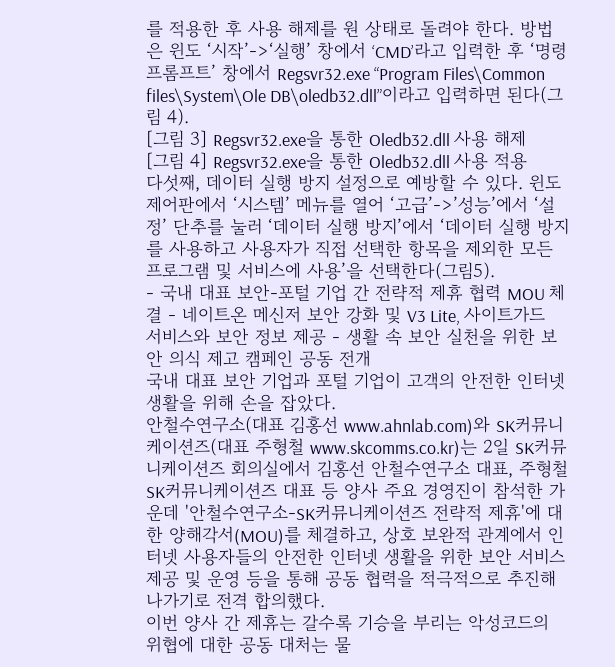를 적용한 후 사용 해제를 원 상태로 돌려야 한다. 방법은 윈도 ‘시작’->‘실행’ 창에서 ‘CMD’라고 입력한 후 ‘명령 프롬프트’ 창에서 Regsvr32.exe “Program Files\Common files\System\Ole DB\oledb32.dll”이라고 입력하면 된다(그림 4).
[그림 3] Regsvr32.exe을 통한 Oledb32.dll 사용 해제
[그림 4] Regsvr32.exe을 통한 Oledb32.dll 사용 적용
다섯째, 데이터 실행 방지 설정으로 예방할 수 있다. 윈도 제어판에서 ‘시스템’ 메뉴를 열어 ‘고급’->’성능’에서 ‘설정’ 단추를 눌러 ‘데이터 실행 방지’에서 ‘데이터 실행 방지를 사용하고 사용자가 직접 선택한 항목을 제외한 모든 프로그램 및 서비스에 사용’을 선택한다(그림5).
- 국내 대표 보안-포털 기업 간 전략적 제휴 협력 MOU 체결 - 네이트온 메신저 보안 강화 및 V3 Lite, 사이트가드 서비스와 보안 정보 제공 - 생활 속 보안 실천을 위한 보안 의식 제고 캠페인 공동 전개
국내 대표 보안 기업과 포털 기업이 고객의 안전한 인터넷 생활을 위해 손을 잡았다.
안철수연구소(대표 김홍선 www.ahnlab.com)와 SK커뮤니케이션즈(대표 주형철 www.skcomms.co.kr)는 2일 SK커뮤니케이션즈 회의실에서 김홍선 안철수연구소 대표, 주형철 SK커뮤니케이션즈 대표 등 양사 주요 경영진이 참석한 가운데 '안철수연구소-SK커뮤니케이션즈 전략적 제휴'에 대한 양해각서(MOU)를 체결하고, 상호 보완적 관계에서 인터넷 사용자들의 안전한 인터넷 생활을 위한 보안 서비스 제공 및 운영 등을 통해 공동 협력을 적극적으로 추진해 나가기로 전격 합의했다.
이번 양사 간 제휴는 갈수록 기승을 부리는 악성코드의 위협에 대한 공동 대처는 물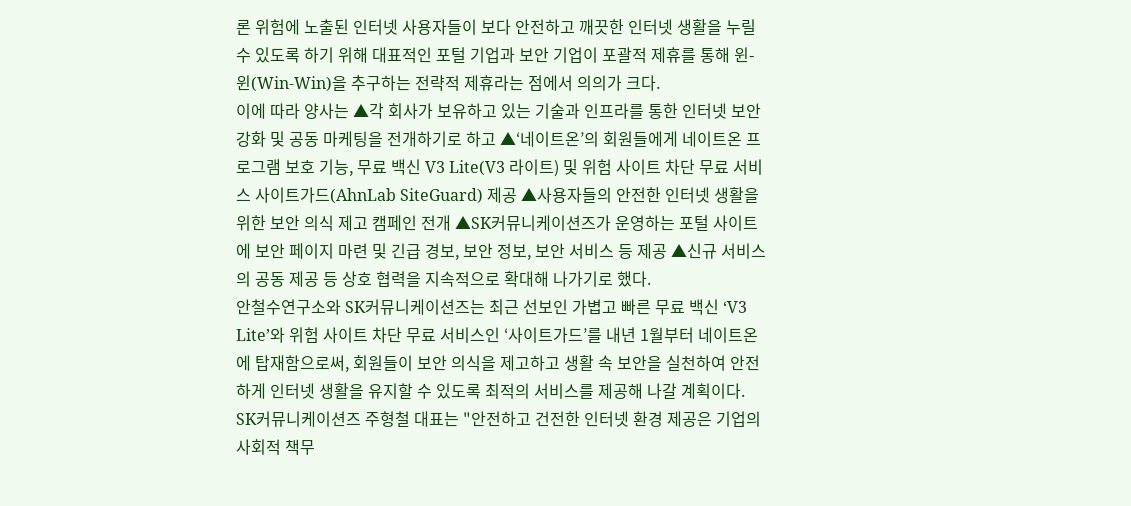론 위험에 노출된 인터넷 사용자들이 보다 안전하고 깨끗한 인터넷 생활을 누릴 수 있도록 하기 위해 대표적인 포털 기업과 보안 기업이 포괄적 제휴를 통해 윈-윈(Win-Win)을 추구하는 전략적 제휴라는 점에서 의의가 크다.
이에 따라 양사는 ▲각 회사가 보유하고 있는 기술과 인프라를 통한 인터넷 보안 강화 및 공동 마케팅을 전개하기로 하고 ▲‘네이트온’의 회원들에게 네이트온 프로그램 보호 기능, 무료 백신 V3 Lite(V3 라이트) 및 위험 사이트 차단 무료 서비스 사이트가드(AhnLab SiteGuard) 제공 ▲사용자들의 안전한 인터넷 생활을 위한 보안 의식 제고 캠페인 전개 ▲SK커뮤니케이션즈가 운영하는 포털 사이트에 보안 페이지 마련 및 긴급 경보, 보안 정보, 보안 서비스 등 제공 ▲신규 서비스의 공동 제공 등 상호 협력을 지속적으로 확대해 나가기로 했다.
안철수연구소와 SK커뮤니케이션즈는 최근 선보인 가볍고 빠른 무료 백신 ‘V3 Lite’와 위험 사이트 차단 무료 서비스인 ‘사이트가드’를 내년 1월부터 네이트온에 탑재함으로써, 회원들이 보안 의식을 제고하고 생활 속 보안을 실천하여 안전하게 인터넷 생활을 유지할 수 있도록 최적의 서비스를 제공해 나갈 계획이다.
SK커뮤니케이션즈 주형철 대표는 "안전하고 건전한 인터넷 환경 제공은 기업의 사회적 책무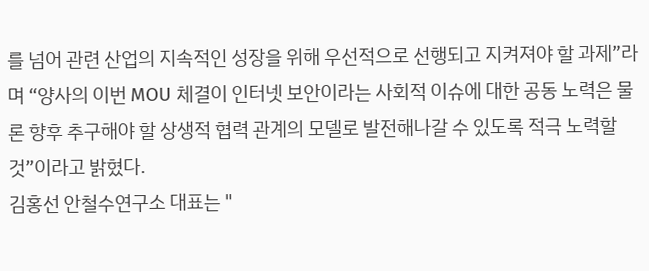를 넘어 관련 산업의 지속적인 성장을 위해 우선적으로 선행되고 지켜져야 할 과제”라며 “양사의 이번 MOU 체결이 인터넷 보안이라는 사회적 이슈에 대한 공동 노력은 물론 향후 추구해야 할 상생적 협력 관계의 모델로 발전해나갈 수 있도록 적극 노력할 것”이라고 밝혔다.
김홍선 안철수연구소 대표는 "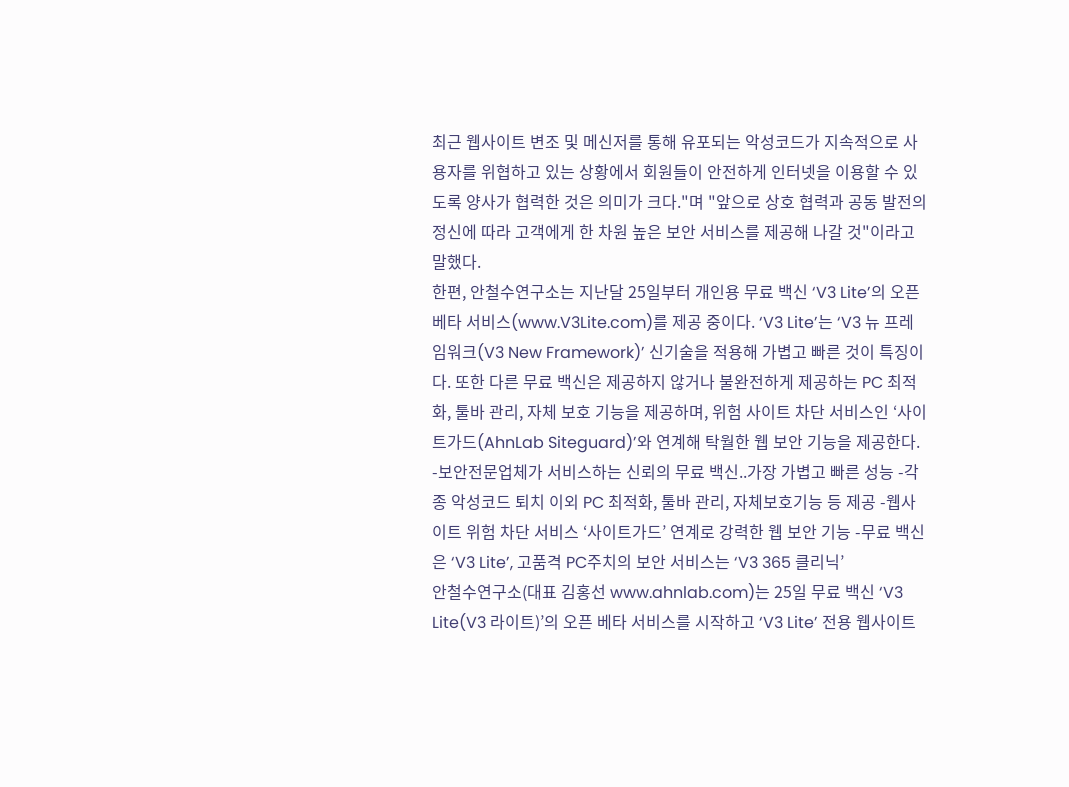최근 웹사이트 변조 및 메신저를 통해 유포되는 악성코드가 지속적으로 사용자를 위협하고 있는 상황에서 회원들이 안전하게 인터넷을 이용할 수 있도록 양사가 협력한 것은 의미가 크다."며 "앞으로 상호 협력과 공동 발전의 정신에 따라 고객에게 한 차원 높은 보안 서비스를 제공해 나갈 것"이라고 말했다.
한편, 안철수연구소는 지난달 25일부터 개인용 무료 백신 ‘V3 Lite’의 오픈 베타 서비스(www.V3Lite.com)를 제공 중이다. ‘V3 Lite’는 ‘V3 뉴 프레임워크(V3 New Framework)’ 신기술을 적용해 가볍고 빠른 것이 특징이다. 또한 다른 무료 백신은 제공하지 않거나 불완전하게 제공하는 PC 최적화, 툴바 관리, 자체 보호 기능을 제공하며, 위험 사이트 차단 서비스인 ‘사이트가드(AhnLab Siteguard)’와 연계해 탁월한 웹 보안 기능을 제공한다.
-보안전문업체가 서비스하는 신뢰의 무료 백신..가장 가볍고 빠른 성능 -각종 악성코드 퇴치 이외 PC 최적화, 툴바 관리, 자체보호기능 등 제공 -웹사이트 위험 차단 서비스 ‘사이트가드’ 연계로 강력한 웹 보안 기능 -무료 백신은 ‘V3 Lite’, 고품격 PC주치의 보안 서비스는 ‘V3 365 클리닉’
안철수연구소(대표 김홍선 www.ahnlab.com)는 25일 무료 백신 ‘V3 Lite(V3 라이트)’의 오픈 베타 서비스를 시작하고 ‘V3 Lite’ 전용 웹사이트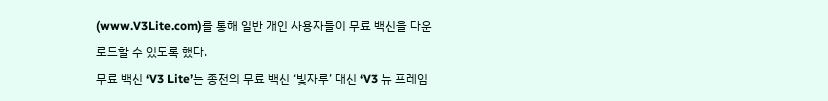(www.V3Lite.com)를 통해 일반 개인 사용자들이 무료 백신을 다운로드할 수 있도록 했다.
무료 백신 ‘V3 Lite’는 종전의 무료 백신 ‘빛자루’ 대신 ‘V3 뉴 프레임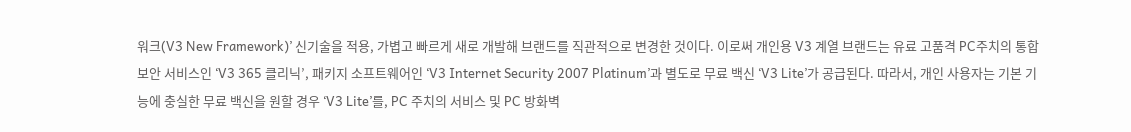워크(V3 New Framework)’ 신기술을 적용, 가볍고 빠르게 새로 개발해 브랜드를 직관적으로 변경한 것이다. 이로써 개인용 V3 계열 브랜드는 유료 고품격 PC주치의 통합보안 서비스인 ‘V3 365 클리닉’, 패키지 소프트웨어인 ‘V3 Internet Security 2007 Platinum’과 별도로 무료 백신 ‘V3 Lite’가 공급된다. 따라서, 개인 사용자는 기본 기능에 충실한 무료 백신을 원할 경우 ‘V3 Lite’를, PC 주치의 서비스 및 PC 방화벽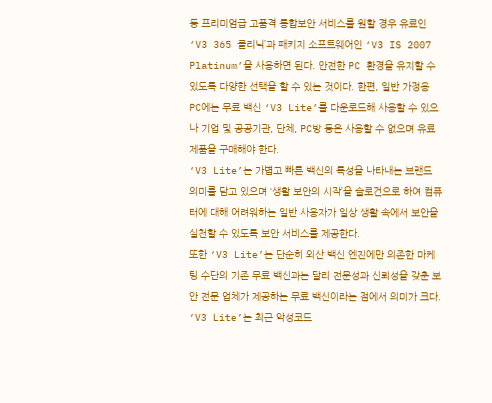등 프리미엄급 고품격 통합보안 서비스를 원할 경우 유료인 ‘V3 365 클리닉’과 패키지 소프트웨어인 ‘V3 IS 2007 Platinum’을 사용하면 된다. 안전한 PC 환경을 유지할 수 있도록 다양한 선택을 할 수 있는 것이다. 한편, 일반 가정용 PC에는 무료 백신 ‘V3 Lite’를 다운로드해 사용할 수 있으나 기업 및 공공기관, 단체, PC방 등은 사용할 수 없으며 유료 제품을 구매해야 한다.
‘V3 Lite’는 가볍고 빠른 백신의 특성을 나타내는 브랜드 의미를 담고 있으며 ‘생활 보안의 시작’을 슬로건으로 하여 컴퓨터에 대해 어려워하는 일반 사용자가 일상 생활 속에서 보안을 실천할 수 있도록 보안 서비스를 제공한다.
또한 ‘V3 Lite’는 단순히 외산 백신 엔진에만 의존한 마케팅 수단의 기존 무료 백신과는 달리 전문성과 신뢰성을 갖춘 보안 전문 업체가 제공하는 무료 백신이라는 점에서 의미가 크다. ‘V3 Lite’는 최근 악성코드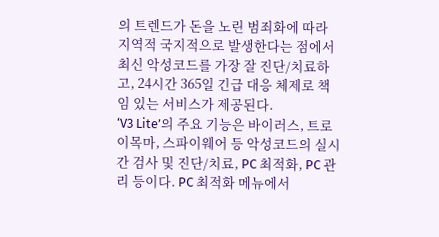의 트렌드가 돈을 노린 범죄화에 따라 지역적 국지적으로 발생한다는 점에서 최신 악성코드를 가장 잘 진단/치료하고, 24시간 365일 긴급 대응 체제로 책임 있는 서비스가 제공된다.
‘V3 Lite’의 주요 기능은 바이러스, 트로이목마, 스파이웨어 등 악성코드의 실시간 검사 및 진단/치료, PC 최적화, PC 관리 등이다. PC 최적화 메뉴에서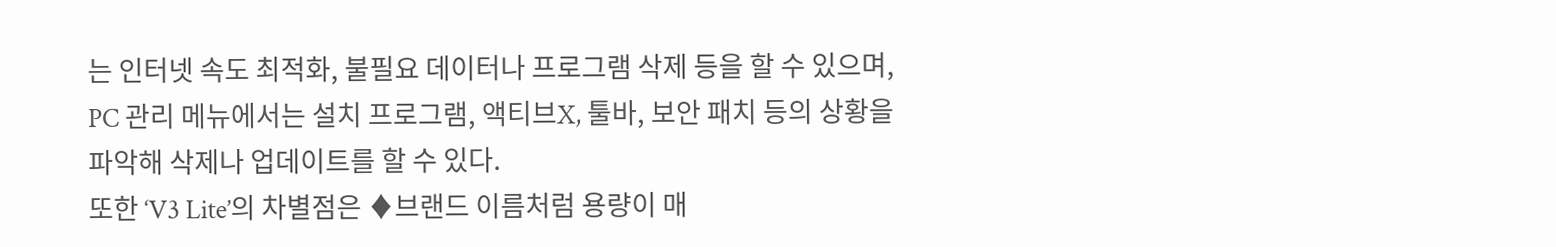는 인터넷 속도 최적화, 불필요 데이터나 프로그램 삭제 등을 할 수 있으며, PC 관리 메뉴에서는 설치 프로그램, 액티브X, 툴바, 보안 패치 등의 상황을 파악해 삭제나 업데이트를 할 수 있다.
또한 ‘V3 Lite’의 차별점은 ♦브랜드 이름처럼 용량이 매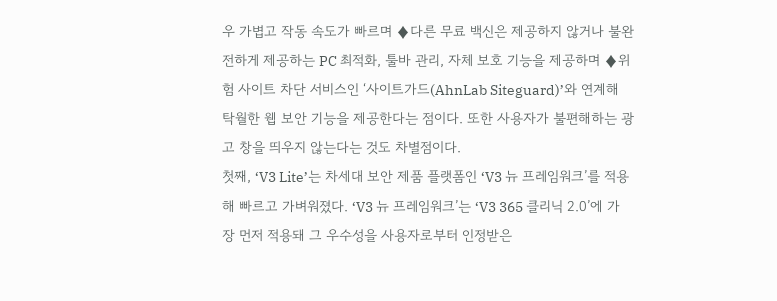우 가볍고 작동 속도가 빠르며 ♦다른 무료 백신은 제공하지 않거나 불완전하게 제공하는 PC 최적화, 툴바 관리, 자체 보호 기능을 제공하며 ♦위험 사이트 차단 서비스인 ‘사이트가드(AhnLab Siteguard)’와 연계해 탁월한 웹 보안 기능을 제공한다는 점이다. 또한 사용자가 불편해하는 광고 창을 띄우지 않는다는 것도 차별점이다.
첫째, ‘V3 Lite’는 차세대 보안 제품 플랫폼인 ‘V3 뉴 프레임워크’를 적용해 빠르고 가벼워졌다. ‘V3 뉴 프레임워크’는 ‘V3 365 클리닉 2.0’에 가장 먼저 적용돼 그 우수성을 사용자로부터 인정받은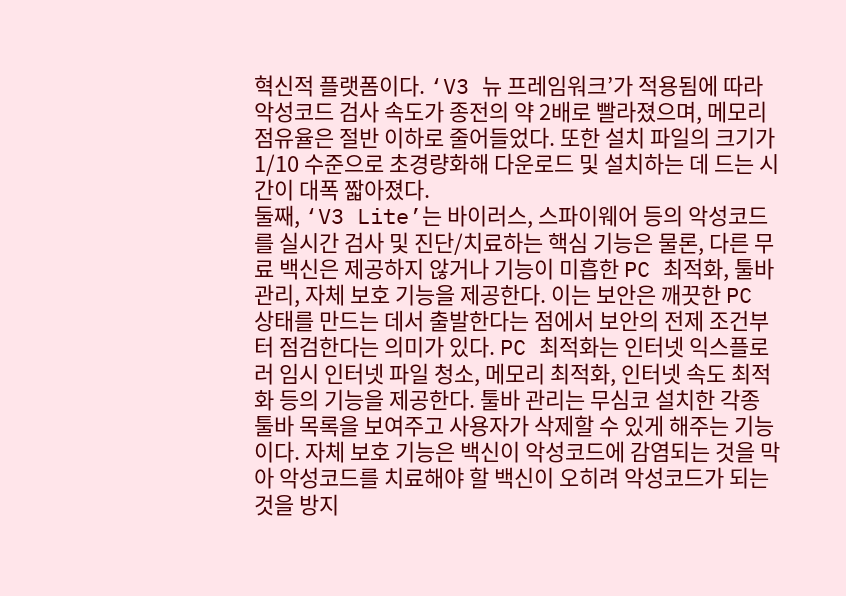혁신적 플랫폼이다. ‘V3 뉴 프레임워크’가 적용됨에 따라 악성코드 검사 속도가 종전의 약 2배로 빨라졌으며, 메모리 점유율은 절반 이하로 줄어들었다. 또한 설치 파일의 크기가 1/10 수준으로 초경량화해 다운로드 및 설치하는 데 드는 시간이 대폭 짧아졌다.
둘째, ‘V3 Lite’는 바이러스, 스파이웨어 등의 악성코드를 실시간 검사 및 진단/치료하는 핵심 기능은 물론, 다른 무료 백신은 제공하지 않거나 기능이 미흡한 PC 최적화, 툴바 관리, 자체 보호 기능을 제공한다. 이는 보안은 깨끗한 PC 상태를 만드는 데서 출발한다는 점에서 보안의 전제 조건부터 점검한다는 의미가 있다. PC 최적화는 인터넷 익스플로러 임시 인터넷 파일 청소, 메모리 최적화, 인터넷 속도 최적화 등의 기능을 제공한다. 툴바 관리는 무심코 설치한 각종 툴바 목록을 보여주고 사용자가 삭제할 수 있게 해주는 기능이다. 자체 보호 기능은 백신이 악성코드에 감염되는 것을 막아 악성코드를 치료해야 할 백신이 오히려 악성코드가 되는 것을 방지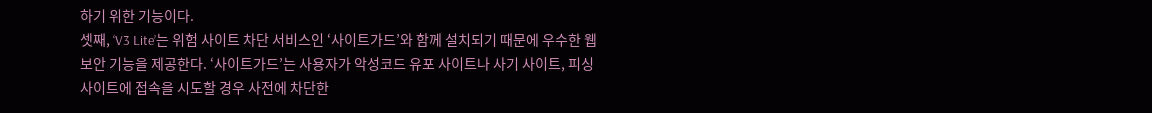하기 위한 기능이다.
셋째, ‘V3 Lite’는 위험 사이트 차단 서비스인 ‘사이트가드’와 함께 설치되기 때문에 우수한 웹 보안 기능을 제공한다. ‘사이트가드’는 사용자가 악성코드 유포 사이트나 사기 사이트, 피싱 사이트에 접속을 시도할 경우 사전에 차단한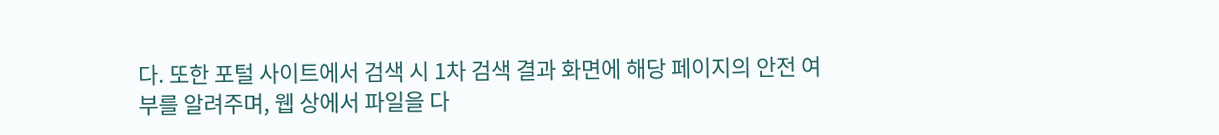다. 또한 포털 사이트에서 검색 시 1차 검색 결과 화면에 해당 페이지의 안전 여부를 알려주며, 웹 상에서 파일을 다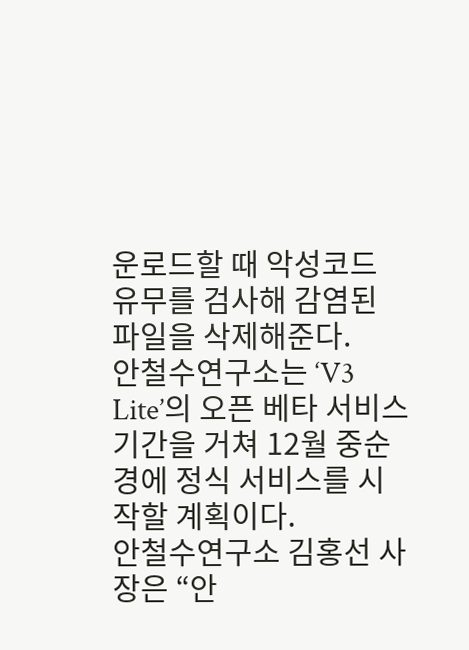운로드할 때 악성코드 유무를 검사해 감염된 파일을 삭제해준다.
안철수연구소는 ‘V3 Lite’의 오픈 베타 서비스 기간을 거쳐 12월 중순경에 정식 서비스를 시작할 계획이다.
안철수연구소 김홍선 사장은 “안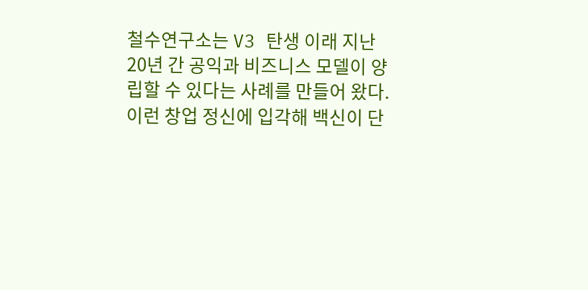철수연구소는 V3 탄생 이래 지난 20년 간 공익과 비즈니스 모델이 양립할 수 있다는 사례를 만들어 왔다. 이런 창업 정신에 입각해 백신이 단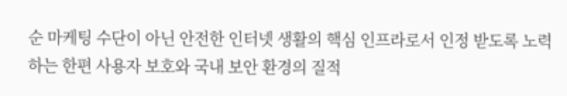순 마케팅 수단이 아닌 안전한 인터넷 생활의 핵심 인프라로서 인정 받도록 노력하는 한편 사용자 보호와 국내 보안 환경의 질적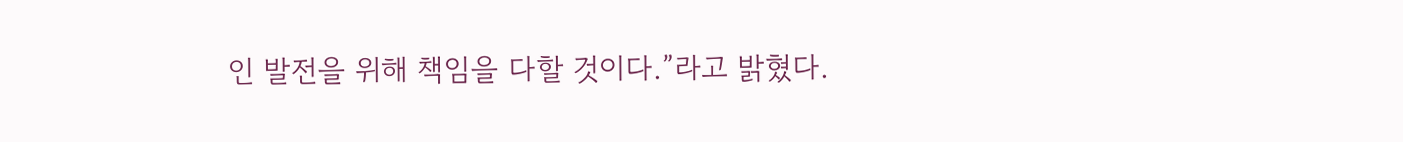인 발전을 위해 책임을 다할 것이다.”라고 밝혔다.